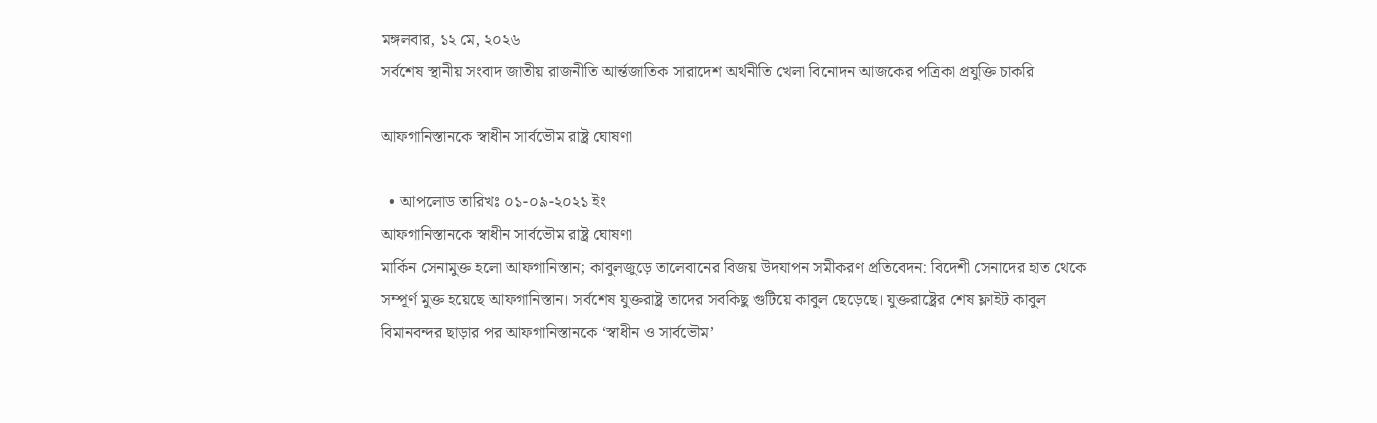মঙ্গলবার, ১২ মে, ২০২৬
সর্বশেষ স্থানীয় সংবাদ জাতীয় রাজনীতি আর্ন্তজাতিক সারাদেশ অর্থনীতি খেলা বিনোদন আজকের পত্রিকা প্রযুক্তি চাকরি

আফগানিস্তানকে স্বাধীন সার্বভৌম রাষ্ট্র ঘোষণা

  • আপলোড তারিখঃ ০১-০৯-২০২১ ইং
আফগানিস্তানকে স্বাধীন সার্বভৌম রাষ্ট্র ঘোষণা
মার্কিন সেনামুক্ত হলো আফগানিস্তান; কাবুলজুড়ে তালেবানের বিজয় উদযাপন সমীকরণ প্রতিবেদন: বিদেশী সেনাদের হাত থেকে সম্পূর্ণ মুক্ত হয়েছে আফগানিস্তান। সর্বশেষ যুক্তরাষ্ট্র তাদের সবকিছু গুটিয়ে কাবুল ছেড়েছে। যুক্তরাষ্ট্রের শেষ ফ্লাইট কাবুল বিমানবন্দর ছাড়ার পর আফগানিস্তানকে ‘স্বাধীন ও সার্বভৌম’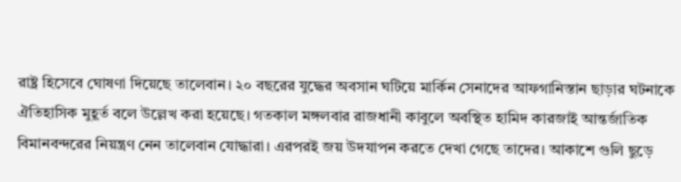রাষ্ট্র হিসেবে ঘোষণা দিয়েছে তালেবান। ২০ বছরের যুদ্ধের অবসান ঘটিয়ে মার্কিন সেনাদের আফগানিস্তান ছাড়ার ঘটনাকে ঐতিহাসিক মুহূর্ত বলে উল্লেখ করা হয়েছে। গতকাল মঙ্গলবার রাজধানী কাবুলে অবস্থিত হামিদ কারজাই আন্তর্জাতিক বিমানবন্দরের নিয়ন্ত্রণ নেন তালেবান যোদ্ধারা। এরপরই জয় উদযাপন করতে দেখা গেছে তাদের। আকাশে গুলি ছুড়ে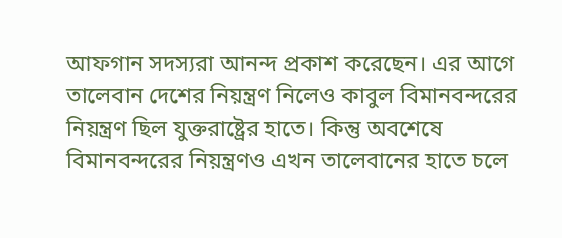আফগান সদস্যরা আনন্দ প্রকাশ করেছেন। এর আগে তালেবান দেশের নিয়ন্ত্রণ নিলেও কাবুল বিমানবন্দরের নিয়ন্ত্রণ ছিল যুক্তরাষ্ট্রের হাতে। কিন্তু অবশেষে বিমানবন্দরের নিয়ন্ত্রণও এখন তালেবানের হাতে চলে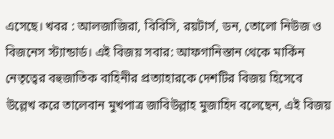এসেছে। খবর : আলজাজিরা, বিবিসি, রয়টার্স, ডন, তোলো নিউজ ও বিজনেস স্ট্যান্ডার্ড। এই বিজয় সবার: আফগানিস্তান থেকে মার্কিন নেতৃত্বের বহুজাতিক বাহিনীর প্রত্যাহারকে দেশটির বিজয় হিসেবে উল্লেখ করে তালেবান মুখপাত্র জাবিউল্লাহ মুজাহিদ বলেছেন, এই বিজয়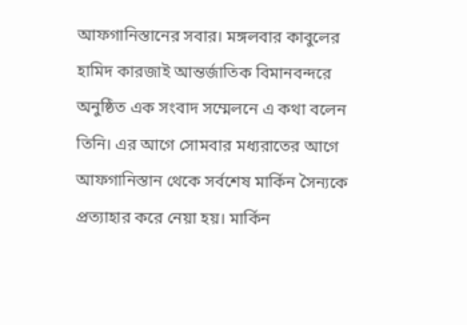আফগানিস্তানের সবার। মঙ্গলবার কাবুলের হামিদ কারজাই আন্তর্জাতিক বিমানবন্দরে অনুষ্ঠিত এক সংবাদ সম্মেলনে এ কথা বলেন তিনি। এর আগে সোমবার মধ্যরাতের আগে আফগানিস্তান থেকে সর্বশেষ মার্কিন সৈন্যকে প্রত্যাহার করে নেয়া হয়। মার্কিন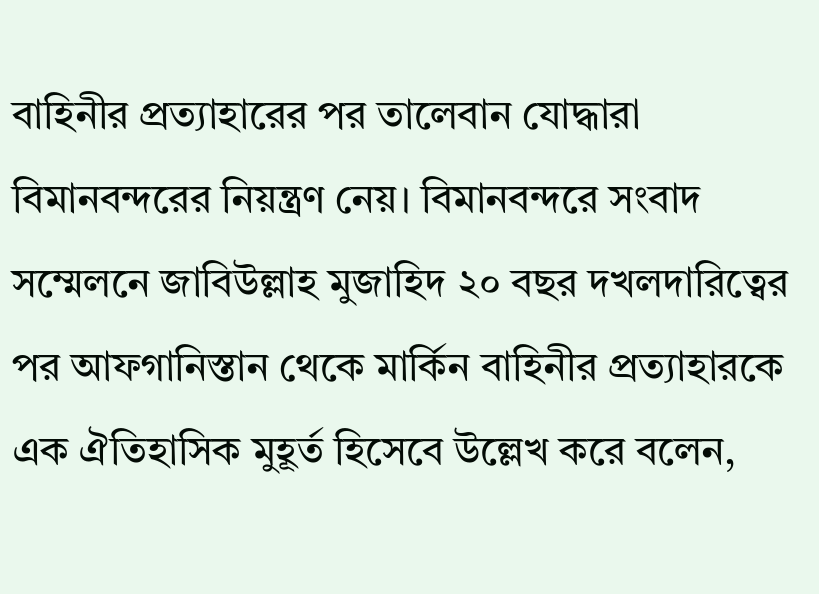বাহিনীর প্রত্যাহারের পর তালেবান যোদ্ধারা বিমানবন্দরের নিয়ন্ত্রণ নেয়। বিমানবন্দরে সংবাদ সম্মেলনে জাবিউল্লাহ মুজাহিদ ২০ বছর দখলদারিত্বের পর আফগানিস্তান থেকে মার্কিন বাহিনীর প্রত্যাহারকে এক ঐতিহাসিক মুহূর্ত হিসেবে উল্লেখ করে বলেন,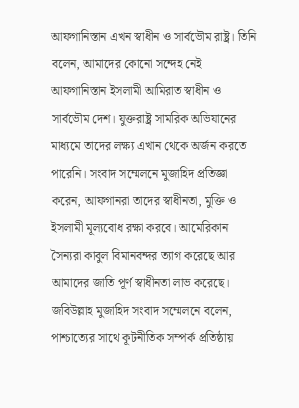আফগানিস্তান এখন স্বাধীন ও সার্বভৌম রাষ্ট্র। তিনি বলেন, আমাদের কোনো সন্দেহ নেই আফগানিস্তান ইসলামী আমিরাত স্বাধীন ও সার্বভৌম দেশ। যুক্তরাষ্ট্র সামরিক অভিযানের মাধ্যমে তাদের লক্ষ্য এখান থেকে অর্জন করতে পারেনি। সংবাদ সম্মেলনে মুজাহিদ প্রতিজ্ঞা করেন, আফগানরা তাদের স্বাধীনতা, মুক্তি ও ইসলামী মূল্যবোধ রক্ষা করবে। আমেরিকান সৈন্যরা কাবুল বিমানবন্দর ত্যাগ করেছে আর আমাদের জাতি পূর্ণ স্বাধীনতা লাভ করেছে। জবিউল্লাহ মুজাহিদ সংবাদ সম্মেলনে বলেন, পাশ্চাত্যের সাথে কূটনীতিক সম্পর্ক প্রতিষ্ঠায়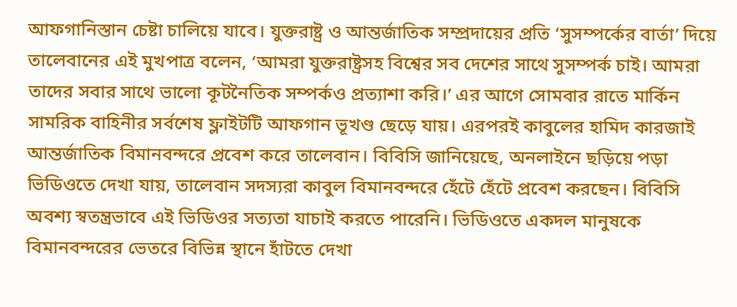আফগানিস্তান চেষ্টা চালিয়ে যাবে। যুক্তরাষ্ট্র ও আন্তর্জাতিক সম্প্রদায়ের প্রতি ‘সুসম্পর্কের বার্তা’ দিয়ে তালেবানের এই মুখপাত্র বলেন, ‘আমরা যুক্তরাষ্ট্রসহ বিশ্বের সব দেশের সাথে সুসম্পর্ক চাই। আমরা তাদের সবার সাথে ভালো কূটনৈতিক সম্পর্কও প্রত্যাশা করি।’ এর আগে সোমবার রাতে মার্কিন সামরিক বাহিনীর সর্বশেষ ফ্লাইটটি আফগান ভূখণ্ড ছেড়ে যায়। এরপরই কাবুলের হামিদ কারজাই আন্তর্জাতিক বিমানবন্দরে প্রবেশ করে তালেবান। বিবিসি জানিয়েছে, অনলাইনে ছড়িয়ে পড়া ভিডিওতে দেখা যায়, তালেবান সদস্যরা কাবুল বিমানবন্দরে হেঁটে হেঁটে প্রবেশ করছেন। বিবিসি অবশ্য স্বতন্ত্রভাবে এই ভিডিওর সত্যতা যাচাই করতে পারেনি। ভিডিওতে একদল মানুষকে বিমানবন্দরের ভেতরে বিভিন্ন স্থানে হাঁটতে দেখা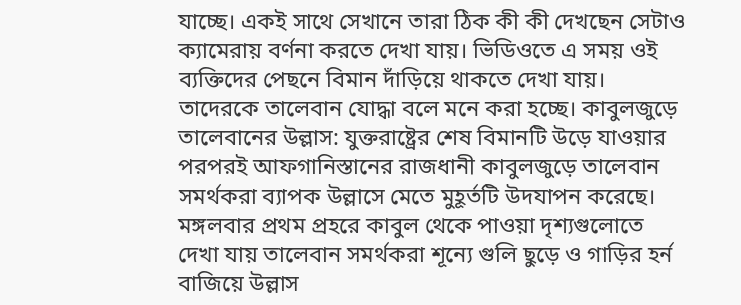যাচ্ছে। একই সাথে সেখানে তারা ঠিক কী কী দেখছেন সেটাও ক্যামেরায় বর্ণনা করতে দেখা যায়। ভিডিওতে এ সময় ওই ব্যক্তিদের পেছনে বিমান দাঁড়িয়ে থাকতে দেখা যায়। তাদেরকে তালেবান যোদ্ধা বলে মনে করা হচ্ছে। কাবুলজুড়ে তালেবানের উল্লাস: যুক্তরাষ্ট্রের শেষ বিমানটি উড়ে যাওয়ার পরপরই আফগানিস্তানের রাজধানী কাবুলজুড়ে তালেবান সমর্থকরা ব্যাপক উল্লাসে মেতে মুহূর্তটি উদযাপন করেছে। মঙ্গলবার প্রথম প্রহরে কাবুল থেকে পাওয়া দৃশ্যগুলোতে দেখা যায় তালেবান সমর্থকরা শূন্যে গুলি ছুড়ে ও গাড়ির হর্ন বাজিয়ে উল্লাস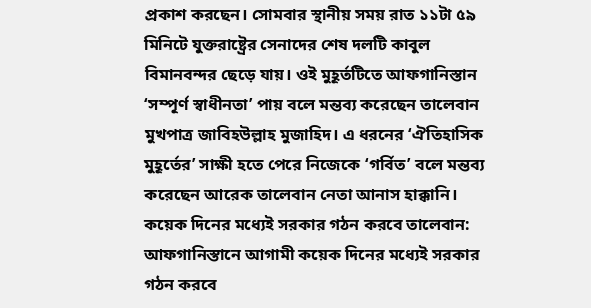প্রকাশ করছেন। সোমবার স্থানীয় সময় রাত ১১টা ৫৯ মিনিটে যুক্তরাষ্ট্রের সেনাদের শেষ দলটি কাবুল বিমানবন্দর ছেড়ে যায়। ওই মুহূর্তটিতে আফগানিস্তান ‘সম্পূর্ণ স্বাধীনতা’ পায় বলে মন্তব্য করেছেন তালেবান মুখপাত্র জাবিহউল্লাহ মুজাহিদ। এ ধরনের ‘ঐতিহাসিক মুহূর্তের’ সাক্ষী হতে পেরে নিজেকে ‘গর্বিত’ বলে মন্তব্য করেছেন আরেক তালেবান নেতা আনাস হাক্কানি। কয়েক দিনের মধ্যেই সরকার গঠন করবে তালেবান: আফগানিস্তানে আগামী কয়েক দিনের মধ্যেই সরকার গঠন করবে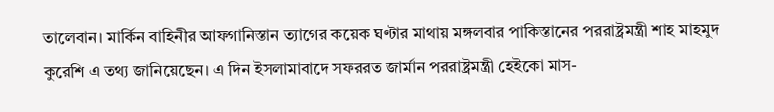তালেবান। মার্কিন বাহিনীর আফগানিস্তান ত্যাগের কয়েক ঘণ্টার মাথায় মঙ্গলবার পাকিস্তানের পররাষ্ট্রমন্ত্রী শাহ মাহমুদ কুরেশি এ তথ্য জানিয়েছেন। এ দিন ইসলামাবাদে সফররত জার্মান পররাষ্ট্রমন্ত্রী হেইকো মাস-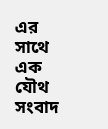এর সাথে এক যৌথ সংবাদ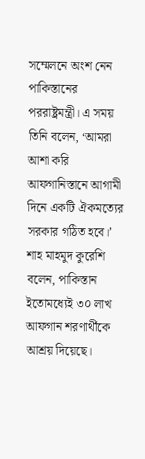সম্মেলনে অংশ নেন পাকিস্তানের পররাষ্ট্রমন্ত্রী। এ সময় তিনি বলেন, ‘আমরা আশা করি আফগানিস্তানে আগামী দিনে একটি ঐকমত্যের সরকার গঠিত হবে।’ শাহ মাহমুদ কুরেশি বলেন, পাকিস্তান ইতোমধ্যেই ৩০ লাখ আফগান শরণার্থীকে আশ্রয় দিয়েছে।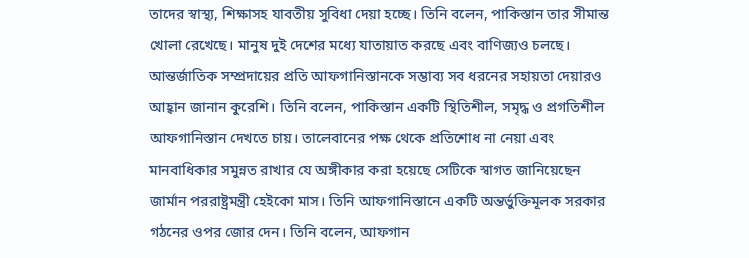তাদের স্বাস্থ্য, শিক্ষাসহ যাবতীয় সুবিধা দেয়া হচ্ছে। তিনি বলেন, পাকিস্তান তার সীমান্ত খোলা রেখেছে। মানুষ দুই দেশের মধ্যে যাতায়াত করছে এবং বাণিজ্যও চলছে। আন্তর্জাতিক সম্প্রদায়ের প্রতি আফগানিস্তানকে সম্ভাব্য সব ধরনের সহায়তা দেয়ারও আহ্বান জানান কুরেশি। তিনি বলেন, পাকিস্তান একটি স্থিতিশীল, সমৃদ্ধ ও প্রগতিশীল আফগানিস্তান দেখতে চায়। তালেবানের পক্ষ থেকে প্রতিশোধ না নেয়া এবং মানবাধিকার সমুন্নত রাখার যে অঙ্গীকার করা হয়েছে সেটিকে স্বাগত জানিয়েছেন জার্মান পররাষ্ট্রমন্ত্রী হেইকো মাস। তিনি আফগানিস্তানে একটি অন্তর্ভুক্তিমূলক সরকার গঠনের ওপর জোর দেন। তিনি বলেন, আফগান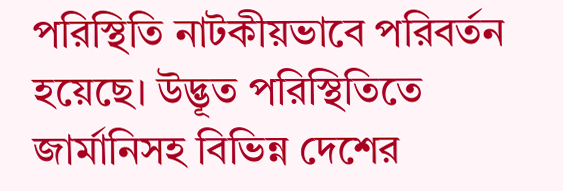পরিস্থিতি নাটকীয়ভাবে পরিবর্তন হয়েছে। উদ্ভূত পরিস্থিতিতে জার্মানিসহ বিভিন্ন দেশের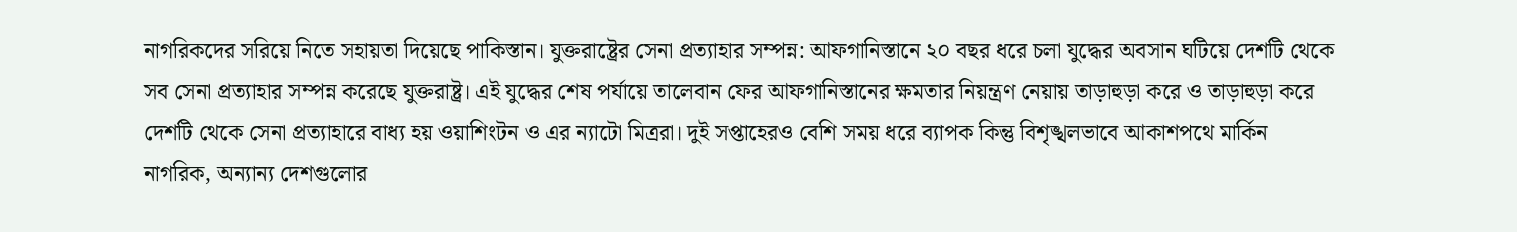নাগরিকদের সরিয়ে নিতে সহায়তা দিয়েছে পাকিস্তান। যুক্তরাষ্ট্রের সেনা প্রত্যাহার সম্পন্ন: আফগানিস্তানে ২০ বছর ধরে চলা যুদ্ধের অবসান ঘটিয়ে দেশটি থেকে সব সেনা প্রত্যাহার সম্পন্ন করেছে যুক্তরাষ্ট্র। এই যুদ্ধের শেষ পর্যায়ে তালেবান ফের আফগানিস্তানের ক্ষমতার নিয়ন্ত্রণ নেয়ায় তাড়াহুড়া করে ও তাড়াহুড়া করে দেশটি থেকে সেনা প্রত্যাহারে বাধ্য হয় ওয়াশিংটন ও এর ন্যাটো মিত্ররা। দুই সপ্তাহেরও বেশি সময় ধরে ব্যাপক কিন্তু বিশৃঙ্খলভাবে আকাশপথে মার্কিন নাগরিক, অন্যান্য দেশগুলোর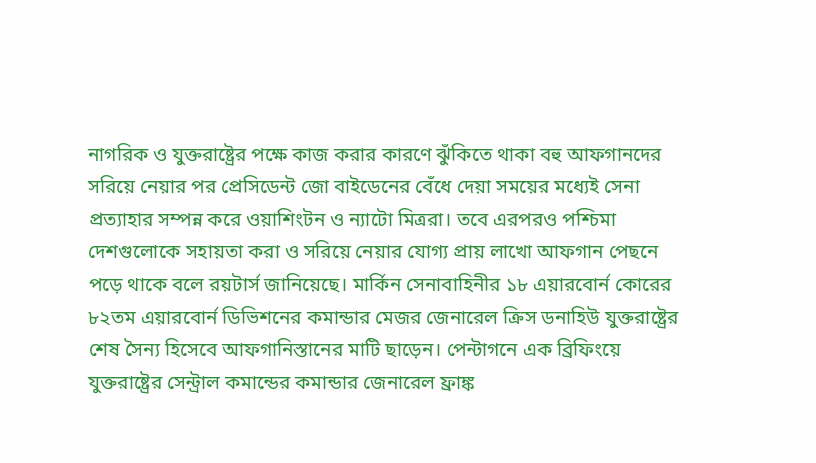নাগরিক ও যুক্তরাষ্ট্রের পক্ষে কাজ করার কারণে ঝুঁকিতে থাকা বহু আফগানদের সরিয়ে নেয়ার পর প্রেসিডেন্ট জো বাইডেনের বেঁধে দেয়া সময়ের মধ্যেই সেনা প্রত্যাহার সম্পন্ন করে ওয়াশিংটন ও ন্যাটো মিত্ররা। তবে এরপরও পশ্চিমা দেশগুলোকে সহায়তা করা ও সরিয়ে নেয়ার যোগ্য প্রায় লাখো আফগান পেছনে পড়ে থাকে বলে রয়টার্স জানিয়েছে। মার্কিন সেনাবাহিনীর ১৮ এয়ারবোর্ন কোরের ৮২তম এয়ারবোর্ন ডিভিশনের কমান্ডার মেজর জেনারেল ক্রিস ডনাহিউ যুক্তরাষ্ট্রের শেষ সৈন্য হিসেবে আফগানিস্তানের মাটি ছাড়েন। পেন্টাগনে এক ব্রিফিংয়ে যুক্তরাষ্ট্রের সেন্ট্রাল কমান্ডের কমান্ডার জেনারেল ফ্রাঙ্ক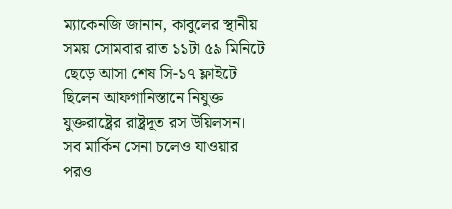ম্যাকেনজি জানান, কাবুলের স্থানীয় সময় সোমবার রাত ১১টা ৫৯ মিনিটে ছেড়ে আসা শেষ সি-১৭ ফ্লাইটে ছিলেন আফগানিস্তানে নিযুক্ত যুক্তরাষ্ট্রের রাষ্ট্রদূত রস উয়িলসন। সব মার্কিন সেনা চলেও যাওয়ার পরও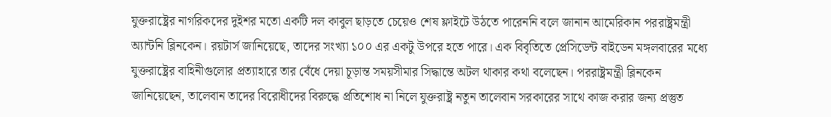যুক্তরাষ্ট্রের নাগরিকদের দুইশর মতো একটি দল কাবুল ছাড়তে চেয়েও শেষ ফ্লাইটে উঠতে পারেননি বলে জানান আমেরিকান পররাষ্ট্রমন্ত্রী অ্যান্টনি ব্লিনকেন। রয়টার্স জানিয়েছে, তাদের সংখ্যা ১০০ এর একটু উপরে হতে পারে। এক বিবৃতিতে প্রেসিডেন্ট বাইডেন মঙ্গলবারের মধ্যে যুক্তরাষ্ট্রের বাহিনীগুলোর প্রত্যাহারে তার বেঁধে দেয়া চূড়ান্ত সময়সীমার সিদ্ধান্তে অটল থাকার কথা বলেছেন। পররাষ্ট্রমন্ত্রী ব্লিনকেন জানিয়েছেন, তালেবান তাদের বিরোধীদের বিরুদ্ধে প্রতিশোধ না নিলে যুক্তরাষ্ট্র নতুন তালেবান সরকারের সাথে কাজ করার জন্য প্রস্তুত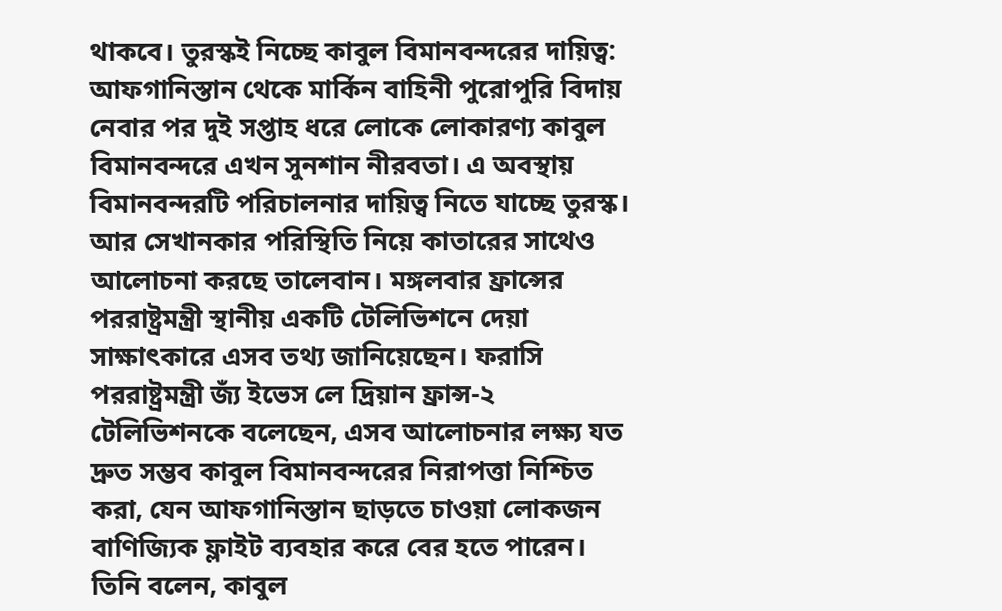থাকবে। তুরস্কই নিচ্ছে কাবুল বিমানবন্দরের দায়িত্ব: আফগানিস্তান থেকে মার্কিন বাহিনী পুরোপুরি বিদায় নেবার পর দুই সপ্তাহ ধরে লোকে লোকারণ্য কাবুল বিমানবন্দরে এখন সুনশান নীরবতা। এ অবস্থায় বিমানবন্দরটি পরিচালনার দায়িত্ব নিতে যাচ্ছে তুরস্ক। আর সেখানকার পরিস্থিতি নিয়ে কাতারের সাথেও আলোচনা করছে তালেবান। মঙ্গলবার ফ্রান্সের পররাষ্ট্রমন্ত্রী স্থানীয় একটি টেলিভিশনে দেয়া সাক্ষাৎকারে এসব তথ্য জানিয়েছেন। ফরাসি পররাষ্ট্রমন্ত্রী জ্যঁ ইভেস লে দ্রিয়ান ফ্রান্স-২ টেলিভিশনকে বলেছেন, এসব আলোচনার লক্ষ্য যত দ্রুত সম্ভব কাবুল বিমানবন্দরের নিরাপত্তা নিশ্চিত করা, যেন আফগানিস্তান ছাড়তে চাওয়া লোকজন বাণিজ্যিক ফ্লাইট ব্যবহার করে বের হতে পারেন। তিনি বলেন, কাবুল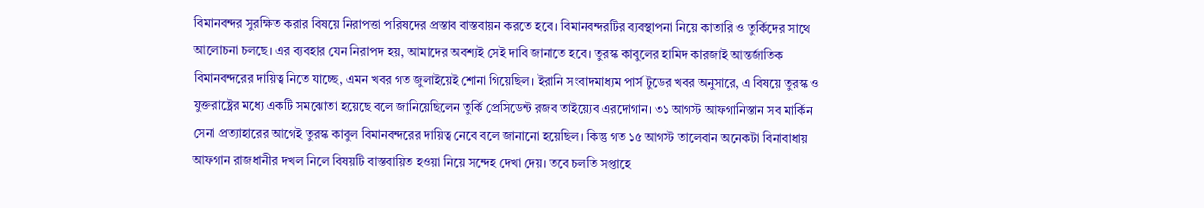বিমানবন্দর সুরক্ষিত করার বিষয়ে নিরাপত্তা পরিষদের প্রস্তাব বাস্তবায়ন করতে হবে। বিমানবন্দরটির ব্যবস্থাপনা নিয়ে কাতারি ও তুর্কিদের সাথে আলোচনা চলছে। এর ব্যবহার যেন নিরাপদ হয়, আমাদের অবশ্যই সেই দাবি জানাতে হবে। তুরস্ক কাবুলের হামিদ কারজাই আন্তর্জাতিক বিমানবন্দরের দায়িত্ব নিতে যাচ্ছে, এমন খবর গত জুলাইয়েই শোনা গিয়েছিল। ইরানি সংবাদমাধ্যম পার্স টুডের খবর অনুসারে, এ বিষয়ে তুরস্ক ও যুক্তরাষ্ট্রের মধ্যে একটি সমঝোতা হয়েছে বলে জানিয়েছিলেন তুর্কি প্রেসিডেন্ট রজব তাইয়্যেব এরদোগান। ৩১ আগস্ট আফগানিস্তান সব মার্কিন সেনা প্রত্যাহারের আগেই তুরস্ক কাবুল বিমানবন্দরের দায়িত্ব নেবে বলে জানানো হয়েছিল। কিন্তু গত ১৫ আগস্ট তালেবান অনেকটা বিনাবাধায় আফগান রাজধানীর দখল নিলে বিষয়টি বাস্তবায়িত হওয়া নিয়ে সন্দেহ দেখা দেয়। তবে চলতি সপ্তাহে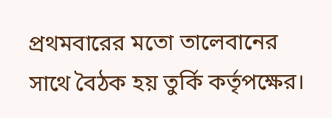প্রথমবারের মতো তালেবানের সাথে বৈঠক হয় তুর্কি কর্তৃপক্ষের।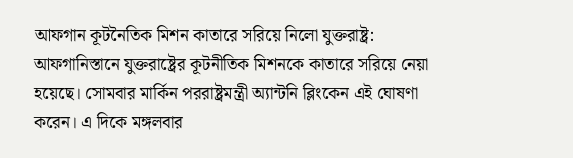আফগান কূটনৈতিক মিশন কাতারে সরিয়ে নিলো যুক্তরাষ্ট্র: আফগানিস্তানে যুক্তরাষ্ট্রের কূটনীতিক মিশনকে কাতারে সরিয়ে নেয়া হয়েছে। সোমবার মার্কিন পররাষ্ট্রমন্ত্রী অ্যান্টনি ব্লিংকেন এই ঘোষণা করেন। এ দিকে মঙ্গলবার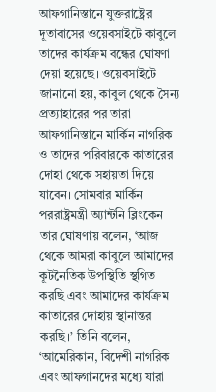আফগানিস্তানে যুক্তরাষ্ট্রের দূতাবাসের ওয়েবসাইটে কাবুলে তাদের কার্যক্রম বন্ধের ঘোষণা দেয়া হয়েছে। ওয়েবসাইটে জানানো হয়, কাবুল থেকে সৈন্য প্রত্যাহারের পর তারা আফগানিস্তানে মার্কিন নাগরিক ও তাদের পরিবারকে কাতারের দোহা থেকে সহায়তা দিয়ে যাবেন। সোমবার মার্কিন পররাষ্ট্রমন্ত্রী অ্যান্টনি ব্লিংকেন তার ঘোষণায় বলেন, ‘আজ থেকে আমরা কাবুলে আমাদের কূটনৈতিক উপস্থিতি স্থগিত করছি এবং আমাদের কার্যক্রম কাতারের দোহায় স্থানান্তর করছি।’ তিনি বলেন, ‘আমেরিকান, বিদেশী নাগরিক এবং আফগানদের মধ্যে যারা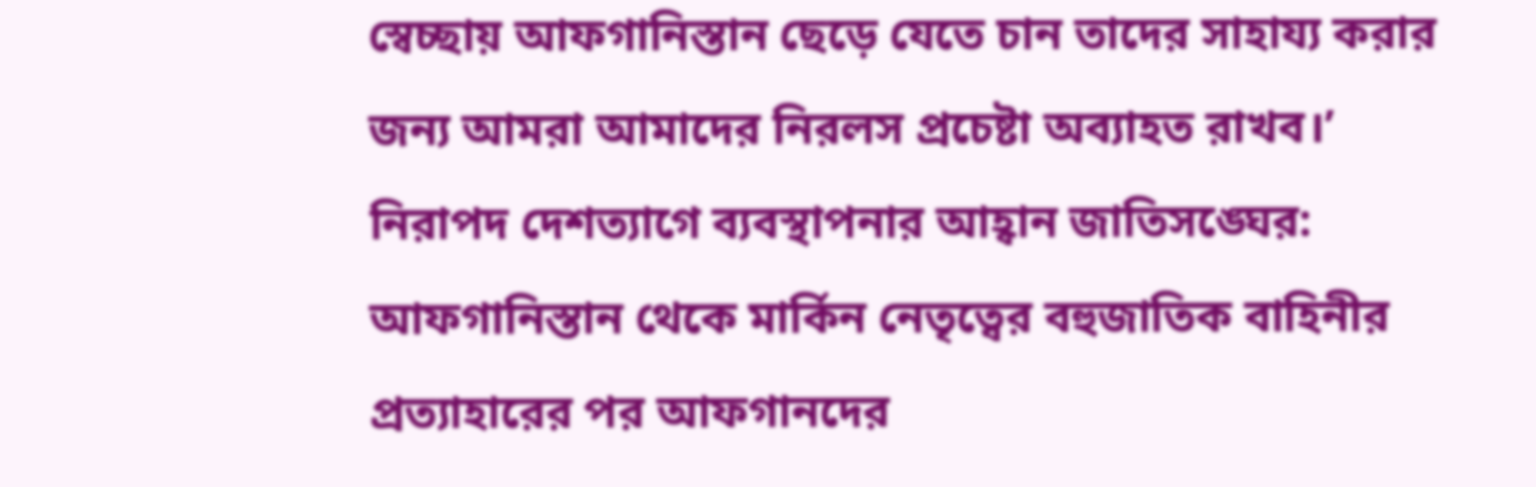স্বেচ্ছায় আফগানিস্তান ছেড়ে যেতে চান তাদের সাহায্য করার জন্য আমরা আমাদের নিরলস প্রচেষ্টা অব্যাহত রাখব।’ নিরাপদ দেশত্যাগে ব্যবস্থাপনার আহ্বান জাতিসঙ্ঘের: আফগানিস্তান থেকে মার্কিন নেতৃত্বের বহুজাতিক বাহিনীর প্রত্যাহারের পর আফগানদের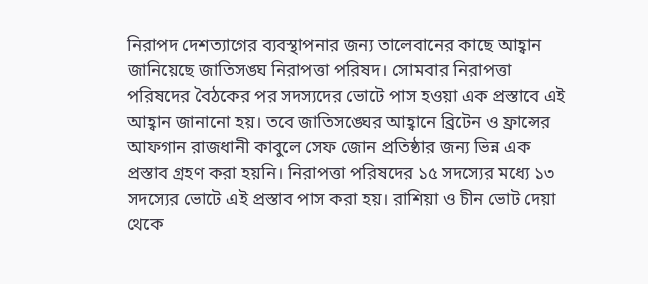নিরাপদ দেশত্যাগের ব্যবস্থাপনার জন্য তালেবানের কাছে আহ্বান জানিয়েছে জাতিসঙ্ঘ নিরাপত্তা পরিষদ। সোমবার নিরাপত্তা পরিষদের বৈঠকের পর সদস্যদের ভোটে পাস হওয়া এক প্রস্তাবে এই আহ্বান জানানো হয়। তবে জাতিসঙ্ঘের আহ্বানে ব্রিটেন ও ফ্রান্সের আফগান রাজধানী কাবুলে সেফ জোন প্রতিষ্ঠার জন্য ভিন্ন এক প্রস্তাব গ্রহণ করা হয়নি। নিরাপত্তা পরিষদের ১৫ সদস্যের মধ্যে ১৩ সদস্যের ভোটে এই প্রস্তাব পাস করা হয়। রাশিয়া ও চীন ভোট দেয়া থেকে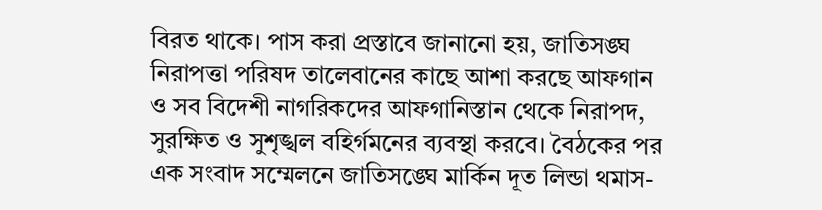বিরত থাকে। পাস করা প্রস্তাবে জানানো হয়, জাতিসঙ্ঘ নিরাপত্তা পরিষদ তালেবানের কাছে আশা করছে আফগান ও সব বিদেশী নাগরিকদের আফগানিস্তান থেকে নিরাপদ, সুরক্ষিত ও সুশৃঙ্খল বহির্গমনের ব্যবস্থা করবে। বৈঠকের পর এক সংবাদ সম্মেলনে জাতিসঙ্ঘে মার্কিন দূত লিন্ডা থমাস-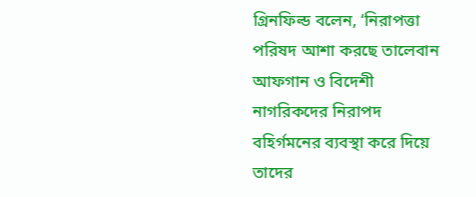গ্রিনফিল্ড বলেন, ‘নিরাপত্তা পরিষদ আশা করছে তালেবান আফগান ও বিদেশী নাগরিকদের নিরাপদ বহির্গমনের ব্যবস্থা করে দিয়ে তাদের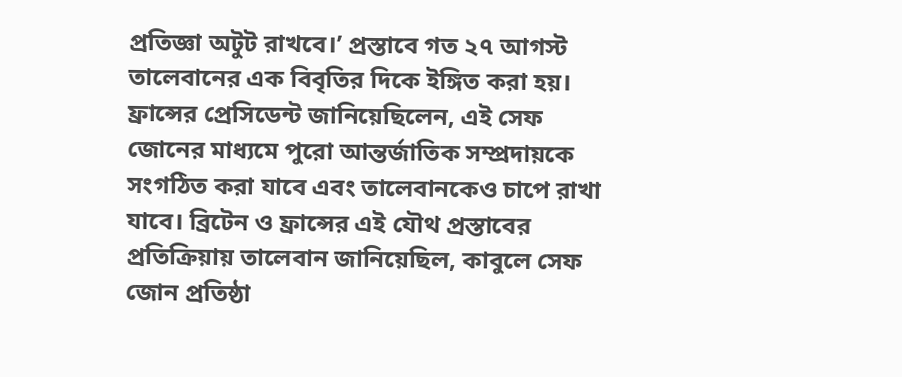প্রতিজ্ঞা অটুট রাখবে।’ প্রস্তাবে গত ২৭ আগস্ট তালেবানের এক বিবৃতির দিকে ইঙ্গিত করা হয়। ফ্রান্সের প্রেসিডেন্ট জানিয়েছিলেন, এই সেফ জোনের মাধ্যমে পুরো আন্তর্জাতিক সম্প্রদায়কে সংগঠিত করা যাবে এবং তালেবানকেও চাপে রাখা যাবে। ব্রিটেন ও ফ্রান্সের এই যৌথ প্রস্তাবের প্রতিক্রিয়ায় তালেবান জানিয়েছিল, কাবুলে সেফ জোন প্রতিষ্ঠা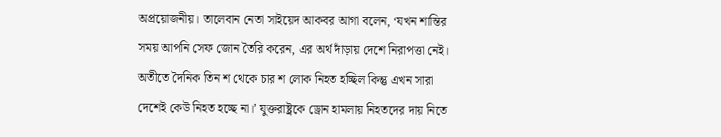অপ্রয়োজনীয়। তালেবান নেতা সাইয়েদ আকবর আগা বলেন, ‘যখন শান্তির সময় আপনি সেফ জোন তৈরি করেন, এর অর্থ দাঁড়ায় দেশে নিরাপত্তা নেই। অতীতে দৈনিক তিন শ থেকে চার শ লোক নিহত হচ্ছিল কিন্তু এখন সারা দেশেই কেউ নিহত হচ্ছে না।’ যুক্তরাষ্ট্রকে ড্রোন হামলায় নিহতদের দায় নিতে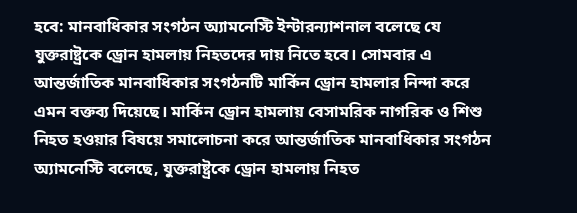হবে: মানবাধিকার সংগঠন অ্যামনেস্টি ইন্টারন্যাশনাল বলেছে যে যুক্তরাষ্ট্রকে ড্রোন হামলায় নিহতদের দায় নিতে হবে। সোমবার এ আন্তর্জাতিক মানবাধিকার সংগঠনটি মার্কিন ড্রোন হামলার নিন্দা করে এমন বক্তব্য দিয়েছে। মার্কিন ড্রোন হামলায় বেসামরিক নাগরিক ও শিশু নিহত হওয়ার বিষয়ে সমালোচনা করে আন্তর্জাতিক মানবাধিকার সংগঠন অ্যামনেস্টি বলেছে, যুক্তরাষ্ট্রকে ড্রোন হামলায় নিহত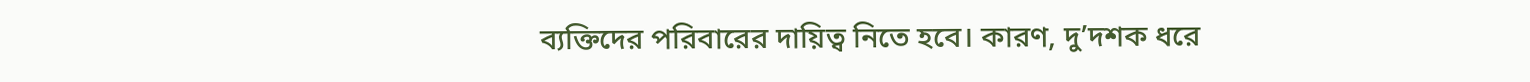ব্যক্তিদের পরিবারের দায়িত্ব নিতে হবে। কারণ, দু’দশক ধরে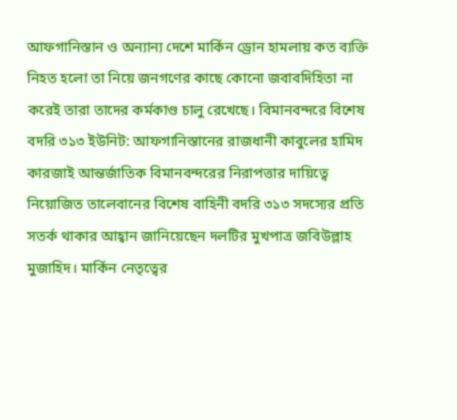আফগানিস্তান ও অন্যান্য দেশে মার্কিন ড্রোন হামলায় কত ব্যক্তি নিহত হলো তা নিয়ে জনগণের কাছে কোনো জবাবদিহিতা না করেই তারা তাদের কর্মকাণ্ড চালু রেখেছে। বিমানবন্দরে বিশেষ বদরি ৩১৩ ইউনিট: আফগানিস্তানের রাজধানী কাবুলের হামিদ কারজাই আন্তর্জাতিক বিমানবন্দরের নিরাপত্তার দায়িত্বে নিয়োজিত তালেবানের বিশেষ বাহিনী বদরি ৩১৩ সদস্যের প্রতি সতর্ক থাকার আহ্বান জানিয়েছেন দলটির মুখপাত্র জবিউল্লাহ মুজাহিদ। মার্কিন নেতৃত্বের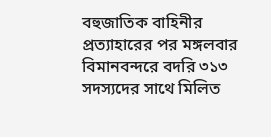বহুজাতিক বাহিনীর প্রত্যাহারের পর মঙ্গলবার বিমানবন্দরে বদরি ৩১৩ সদস্যদের সাথে মিলিত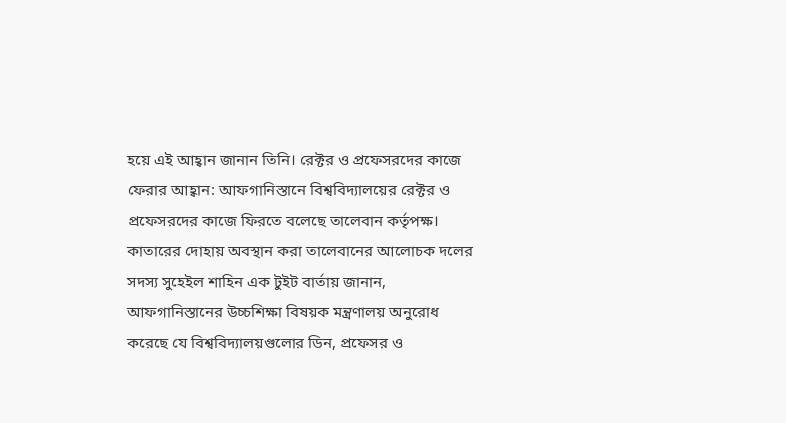হয়ে এই আহ্বান জানান তিনি। রেক্টর ও প্রফেসরদের কাজে ফেরার আহ্বান: আফগানিস্তানে বিশ্ববিদ্যালয়ের রেক্টর ও প্রফেসরদের কাজে ফিরতে বলেছে তালেবান কর্তৃপক্ষ। কাতারের দোহায় অবস্থান করা তালেবানের আলোচক দলের সদস্য সুহেইল শাহিন এক টুইট বার্তায় জানান, আফগানিস্তানের উচ্চশিক্ষা বিষয়ক মন্ত্রণালয় অনুরোধ করেছে যে বিশ্ববিদ্যালয়গুলোর ডিন, প্রফেসর ও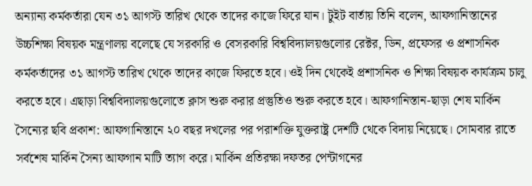অন্যান্য কর্মকর্তারা যেন ৩১ আগস্ট তারিখ থেকে তাদের কাজে ফিরে যান। টুইট বার্তায় তিনি বলেন, আফগানিস্তানের উচ্চশিক্ষা বিষয়ক মন্ত্রণালয় বলেছে যে সরকারি ও বেসরকারি বিশ্ববিদ্যালয়গুলোর রেক্টর, ডিন, প্রফেসর ও প্রশাসনিক কর্মকর্তাদের ৩১ আগস্ট তারিখ থেকে তাদের কাজে ফিরতে হবে। ওই দিন থেকেই প্রশাসনিক ও শিক্ষা বিষয়ক কার্যক্রম চালু করতে হবে। এছাড়া বিশ্ববিদ্যালয়গুলোতে ক্লাস শুরু করার প্রস্তুতিও শুরু করতে হবে। আফগানিস্তান-ছাড়া শেষ মার্কিন সৈন্যের ছবি প্রকাশ: আফগানিস্তানে ২০ বছর দখলের পর পরাশক্তি যুক্তরাষ্ট্র দেশটি থেকে বিদায় নিয়েছে। সোমবার রাতে সর্বশেষ মার্কিন সৈন্য আফগান মাটি ত্যাগ করে। মার্কিন প্রতিরক্ষা দফতর পেন্টাগনের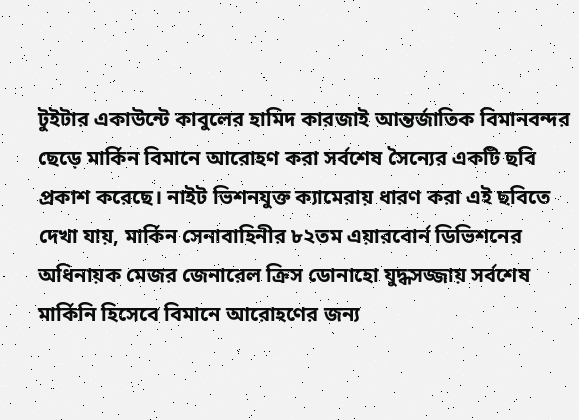টুইটার একাউন্টে কাবুলের হামিদ কারজাই আন্তর্জাতিক বিমানবন্দর ছেড়ে মার্কিন বিমানে আরোহণ করা সর্বশেষ সৈন্যের একটি ছবি প্রকাশ করেছে। নাইট ভিশনযুক্ত ক্যামেরায় ধারণ করা এই ছবিতে দেখা যায়, মার্কিন সেনাবাহিনীর ৮২তম এয়ারবোর্ন ডিভিশনের অধিনায়ক মেজর জেনারেল ক্রিস ডোনাহো যুদ্ধসজ্জায় সর্বশেষ মার্কিনি হিসেবে বিমানে আরোহণের জন্য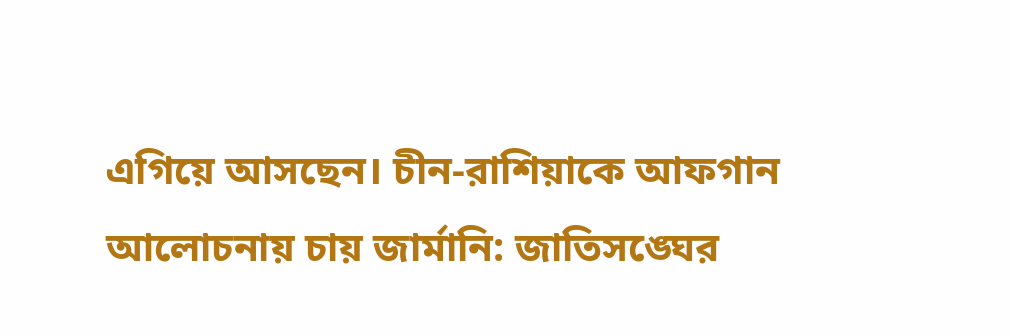এগিয়ে আসছেন। চীন-রাশিয়াকে আফগান আলোচনায় চায় জার্মানি: জাতিসঙ্ঘের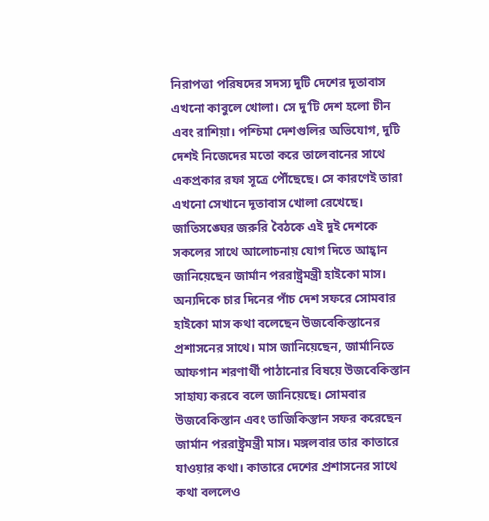নিরাপত্তা পরিষদের সদস্য দুটি দেশের দূতাবাস এখনো কাবুলে খোলা। সে দু’টি দেশ হলো চীন এবং রাশিয়া। পশ্চিমা দেশগুলির অভিযোগ, দুটি দেশই নিজেদের মতো করে তালেবানের সাথে একপ্রকার রফা সূত্রে পৌঁছেছে। সে কারণেই তারা এখনো সেখানে দূতাবাস খোলা রেখেছে। জাতিসঙ্ঘের জরুরি বৈঠকে এই দুই দেশকে সকলের সাথে আলোচনায় যোগ দিতে আহ্বান জানিয়েছেন জার্মান পররাষ্ট্রমন্ত্রী হাইকো মাস। অন্যদিকে চার দিনের পাঁচ দেশ সফরে সোমবার হাইকো মাস কথা বলেছেন উজবেকিস্তানের প্রশাসনের সাথে। মাস জানিয়েছেন, জার্মানিতে আফগান শরণার্থী পাঠানোর বিষয়ে উজবেকিস্তান সাহায্য করবে বলে জানিয়েছে। সোমবার উজবেকিস্তান এবং তাজিকিস্তান সফর করেছেন জার্মান পররাষ্ট্রমন্ত্রী মাস। মঙ্গলবার তার কাতারে যাওয়ার কথা। কাতারে দেশের প্রশাসনের সাথে কথা বললেও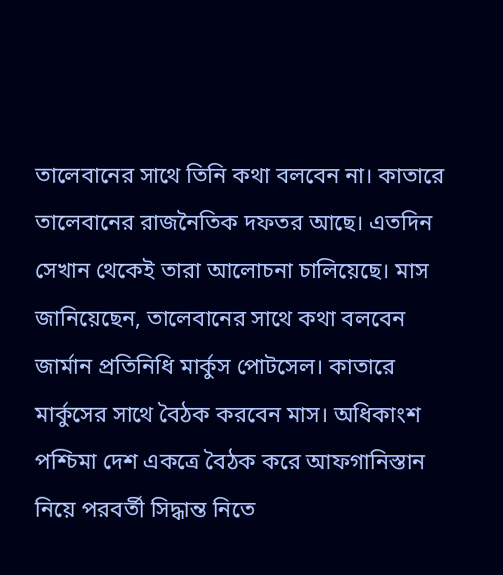তালেবানের সাথে তিনি কথা বলবেন না। কাতারে তালেবানের রাজনৈতিক দফতর আছে। এতদিন সেখান থেকেই তারা আলোচনা চালিয়েছে। মাস জানিয়েছেন, তালেবানের সাথে কথা বলবেন জার্মান প্রতিনিধি মার্কুস পোটসেল। কাতারে মার্কুসের সাথে বৈঠক করবেন মাস। অধিকাংশ পশ্চিমা দেশ একত্রে বৈঠক করে আফগানিস্তান নিয়ে পরবর্তী সিদ্ধান্ত নিতে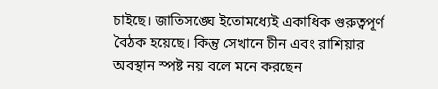চাইছে। জাতিসঙ্ঘে ইতোমধ্যেই একাধিক গুরুত্বপূর্ণ বৈঠক হয়েছে। কিন্তু সেখানে চীন এবং রাশিয়ার অবস্থান স্পষ্ট নয় বলে মনে করছেন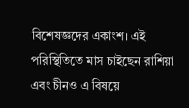বিশেষজ্ঞদের একাংশ। এই পরিস্থিতিতে মাস চাইছেন রাশিয়া এবং চীনও এ বিষয়ে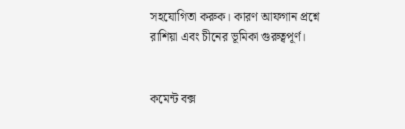সহযোগিতা করুক। কারণ আফগান প্রশ্নে রাশিয়া এবং চীনের ভূমিকা গুরুত্বপূর্ণ।


কমেন্ট বক্স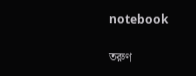notebook

তরুণ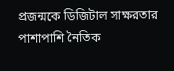প্রজন্মকে ডিজিটাল সাক্ষরতার পাশাপাশি নৈতিক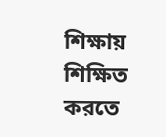শিক্ষায় শিক্ষিত করতে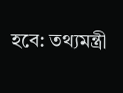হবে: তথ্যমন্ত্রী